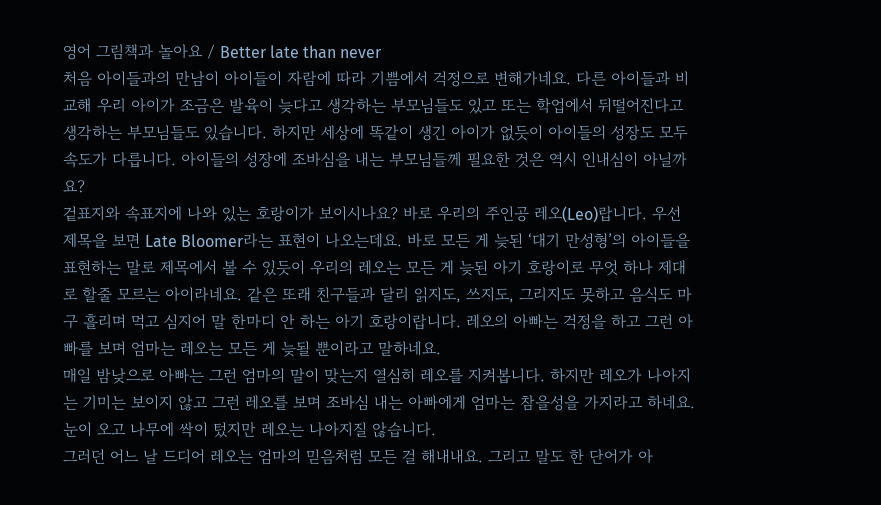영어 그림책과 놀아요 / Better late than never
처음 아이들과의 만남이 아이들이 자람에 따라 기쁨에서 걱정으로 변해가네요. 다른 아이들과 비교해 우리 아이가 조금은 발육이 늦다고 생각하는 부모님들도 있고 또는 학업에서 뒤떨어진다고 생각하는 부모님들도 있습니다. 하지만 세상에 똑같이 생긴 아이가 없듯이 아이들의 성장도 모두 속도가 다릅니다. 아이들의 성장에 조바심을 내는 부모님들께 필요한 것은 역시 인내심이 아닐까요?
겉표지와 속표지에 나와 있는 호랑이가 보이시나요? 바로 우리의 주인공 레오(Leo)랍니다. 우선 제목을 보면 Late Bloomer라는 표현이 나오는데요. 바로 모든 게 늦된 ‘대기 만성형’의 아이들을 표현하는 말로 제목에서 볼 수 있듯이 우리의 레오는 모든 게 늦된 아기 호랑이로 무엇 하나 제대로 할줄 모르는 아이라네요. 같은 또래 친구들과 달리 읽지도, 쓰지도, 그리지도 못하고 음식도 마구 흘리며 먹고 심지어 말 한마디 안 하는 아기 호랑이랍니다. 레오의 아빠는 걱정을 하고 그런 아빠를 보며 엄마는 레오는 모든 게 늦될 뿐이라고 말하네요.
매일 밤낮으로 아빠는 그런 엄마의 말이 맞는지 열심히 레오를 지켜봅니다. 하지만 레오가 나아지는 기미는 보이지 않고 그런 레오를 보며 조바심 내는 아빠에게 엄마는 참을성을 가지라고 하네요. 눈이 오고 나무에 싹이 텄지만 레오는 나아지질 않습니다.
그러던 어느 날 드디어 레오는 엄마의 믿음처럼 모든 걸 해내내요. 그리고 말도 한 단어가 아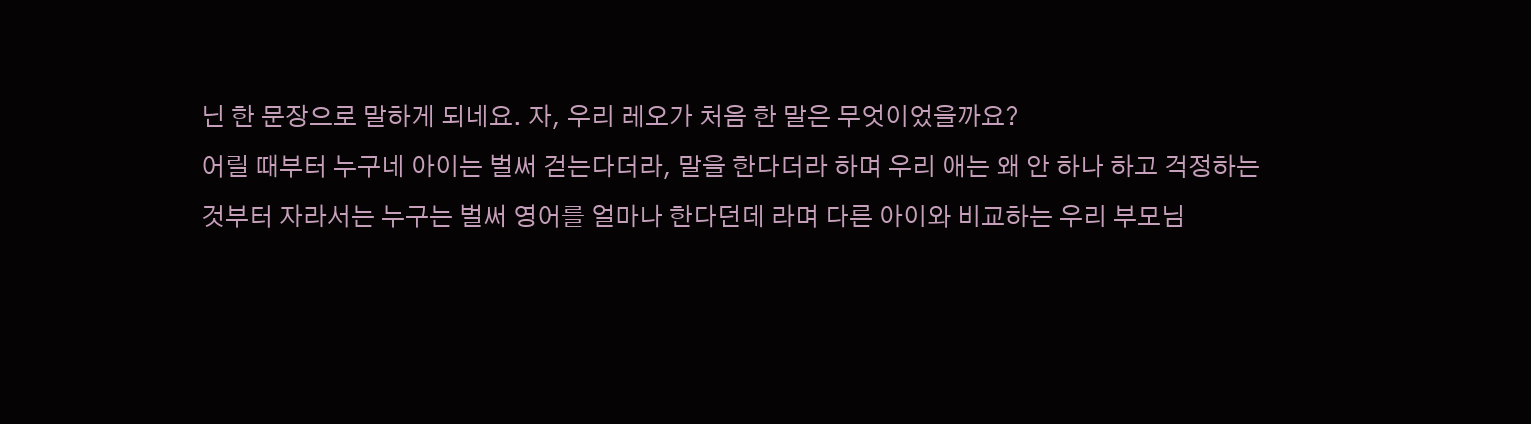닌 한 문장으로 말하게 되네요. 자, 우리 레오가 처음 한 말은 무엇이었을까요?
어릴 때부터 누구네 아이는 벌써 걷는다더라, 말을 한다더라 하며 우리 애는 왜 안 하나 하고 걱정하는 것부터 자라서는 누구는 벌써 영어를 얼마나 한다던데 라며 다른 아이와 비교하는 우리 부모님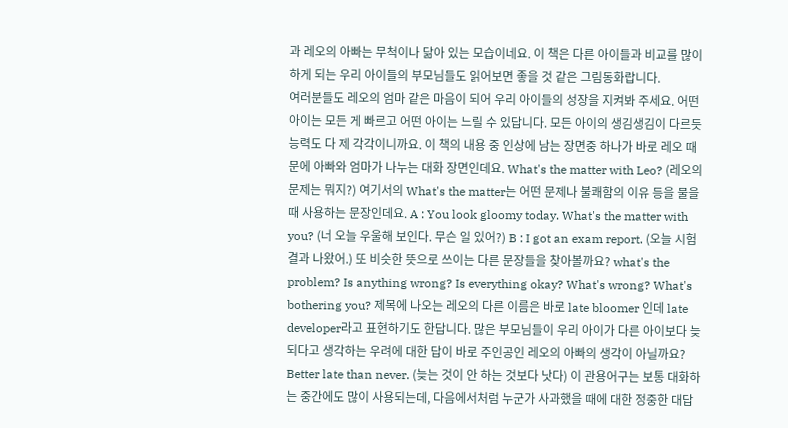과 레오의 아빠는 무척이나 닮아 있는 모습이네요. 이 책은 다른 아이들과 비교를 많이 하게 되는 우리 아이들의 부모님들도 읽어보면 좋을 것 같은 그림동화랍니다.
여러분들도 레오의 엄마 같은 마음이 되어 우리 아이들의 성장을 지켜봐 주세요. 어떤 아이는 모든 게 빠르고 어떤 아이는 느릴 수 있답니다. 모든 아이의 생김생김이 다르듯 능력도 다 제 각각이니까요. 이 책의 내용 중 인상에 남는 장면중 하나가 바로 레오 때문에 아빠와 엄마가 나누는 대화 장면인데요. What's the matter with Leo? (레오의 문제는 뭐지?) 여기서의 What's the matter는 어떤 문제나 불쾌함의 이유 등을 물을 때 사용하는 문장인데요. A : You look gloomy today. What's the matter with you? (너 오늘 우울해 보인다. 무슨 일 있어?) B : I got an exam report. (오늘 시험결과 나왔어.) 또 비슷한 뜻으로 쓰이는 다른 문장들을 찾아볼까요? what's the problem? Is anything wrong? Is everything okay? What's wrong? What's bothering you? 제목에 나오는 레오의 다른 이름은 바로 late bloomer 인데 late developer라고 표현하기도 한답니다. 많은 부모님들이 우리 아이가 다른 아이보다 늦되다고 생각하는 우려에 대한 답이 바로 주인공인 레오의 아빠의 생각이 아닐까요? Better late than never. (늦는 것이 안 하는 것보다 낫다) 이 관용어구는 보통 대화하는 중간에도 많이 사용되는데, 다음에서처럼 누군가 사과했을 때에 대한 정중한 대답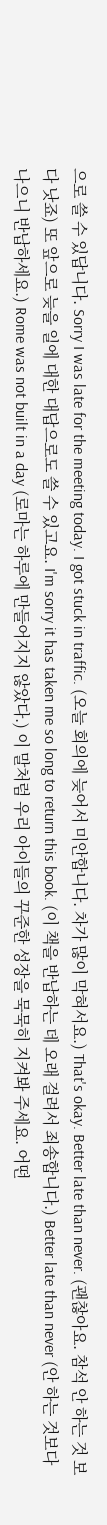으로 쓸 수 있답니다. Sorry I was late for the meeting today. I got stuck in traffic. (오늘 회의에 늦어서 미안합니다. 차가 많이 막혀서요.) That's okay. Better late than never. (괜찮아요. 참석 안 하는 것 보다 낫죠) 또 앞으로 늦을 일에 대한 대답으로도 쓸 수 있고요. I'm sorry it has taken me so long to return this book. (이 책을 반납하는 데 오래 걸려서 죄송합니다.) Better late than never (안 하는 것보다 나으니 반납하세요.) Rome was not built in a day (로마는 하루에 만들어지지 않았다.) 이 말처럼 우리 아이들의 꾸준한 성장을 묵묵히 지켜봐 주세요. 어떤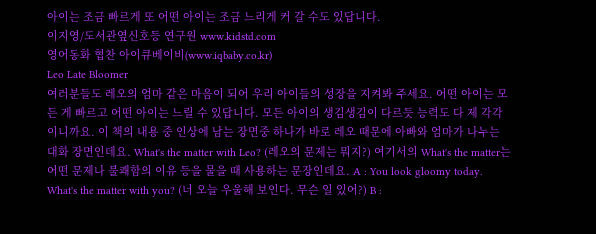아이는 조금 빠르게 또 어떤 아이는 조금 느리게 커 갈 수도 있답니다.
이지영/도서관옆신호등 연구원 www.kidstd.com
영어동화 협찬 아이큐베이비(www.iqbaby.co.kr)
Leo Late Bloomer
여러분들도 레오의 엄마 같은 마음이 되어 우리 아이들의 성장을 지켜봐 주세요. 어떤 아이는 모든 게 빠르고 어떤 아이는 느릴 수 있답니다. 모든 아이의 생김생김이 다르듯 능력도 다 제 각각이니까요. 이 책의 내용 중 인상에 남는 장면중 하나가 바로 레오 때문에 아빠와 엄마가 나누는 대화 장면인데요. What's the matter with Leo? (레오의 문제는 뭐지?) 여기서의 What's the matter는 어떤 문제나 불쾌함의 이유 등을 물을 때 사용하는 문장인데요. A : You look gloomy today. What's the matter with you? (너 오늘 우울해 보인다. 무슨 일 있어?) B :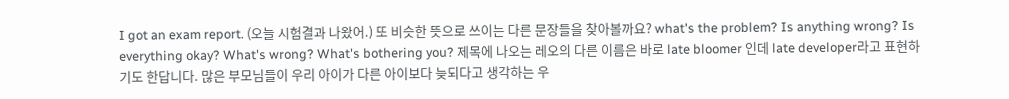I got an exam report. (오늘 시험결과 나왔어.) 또 비슷한 뜻으로 쓰이는 다른 문장들을 찾아볼까요? what's the problem? Is anything wrong? Is everything okay? What's wrong? What's bothering you? 제목에 나오는 레오의 다른 이름은 바로 late bloomer 인데 late developer라고 표현하기도 한답니다. 많은 부모님들이 우리 아이가 다른 아이보다 늦되다고 생각하는 우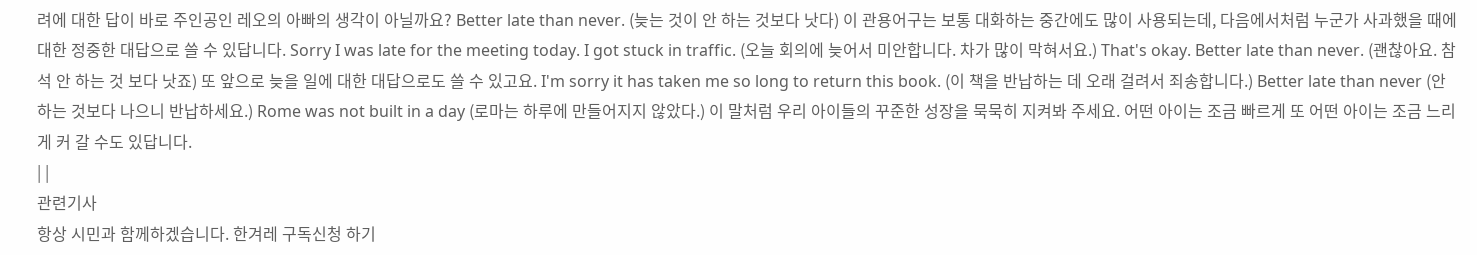려에 대한 답이 바로 주인공인 레오의 아빠의 생각이 아닐까요? Better late than never. (늦는 것이 안 하는 것보다 낫다) 이 관용어구는 보통 대화하는 중간에도 많이 사용되는데, 다음에서처럼 누군가 사과했을 때에 대한 정중한 대답으로 쓸 수 있답니다. Sorry I was late for the meeting today. I got stuck in traffic. (오늘 회의에 늦어서 미안합니다. 차가 많이 막혀서요.) That's okay. Better late than never. (괜찮아요. 참석 안 하는 것 보다 낫죠) 또 앞으로 늦을 일에 대한 대답으로도 쓸 수 있고요. I'm sorry it has taken me so long to return this book. (이 책을 반납하는 데 오래 걸려서 죄송합니다.) Better late than never (안 하는 것보다 나으니 반납하세요.) Rome was not built in a day (로마는 하루에 만들어지지 않았다.) 이 말처럼 우리 아이들의 꾸준한 성장을 묵묵히 지켜봐 주세요. 어떤 아이는 조금 빠르게 또 어떤 아이는 조금 느리게 커 갈 수도 있답니다.
| |
관련기사
항상 시민과 함께하겠습니다. 한겨레 구독신청 하기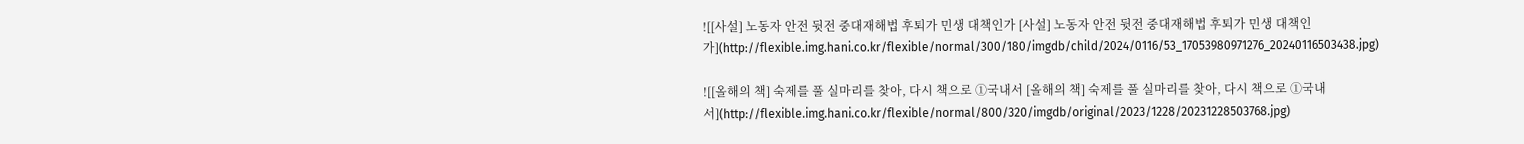![[사설] 노동자 안전 뒷전 중대재해법 후퇴가 민생 대책인가 [사설] 노동자 안전 뒷전 중대재해법 후퇴가 민생 대책인가](http://flexible.img.hani.co.kr/flexible/normal/300/180/imgdb/child/2024/0116/53_17053980971276_20240116503438.jpg)

![[올해의 책] 숙제를 풀 실마리를 찾아, 다시 책으로 ①국내서 [올해의 책] 숙제를 풀 실마리를 찾아, 다시 책으로 ①국내서](http://flexible.img.hani.co.kr/flexible/normal/800/320/imgdb/original/2023/1228/20231228503768.jpg)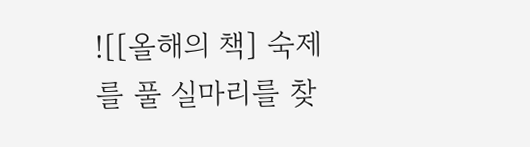![[올해의 책] 숙제를 풀 실마리를 찾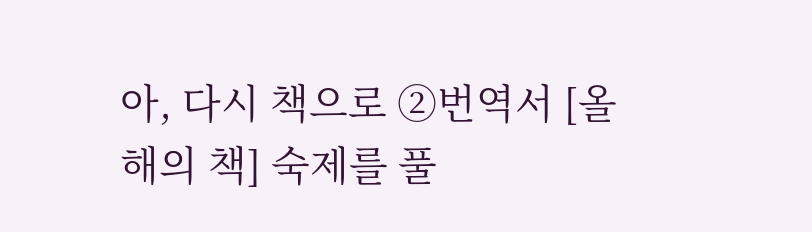아, 다시 책으로 ②번역서 [올해의 책] 숙제를 풀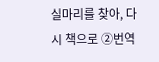실마리를 찾아, 다시 책으로 ②번역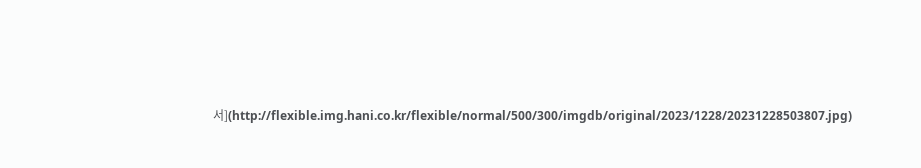서](http://flexible.img.hani.co.kr/flexible/normal/500/300/imgdb/original/2023/1228/20231228503807.jpg)